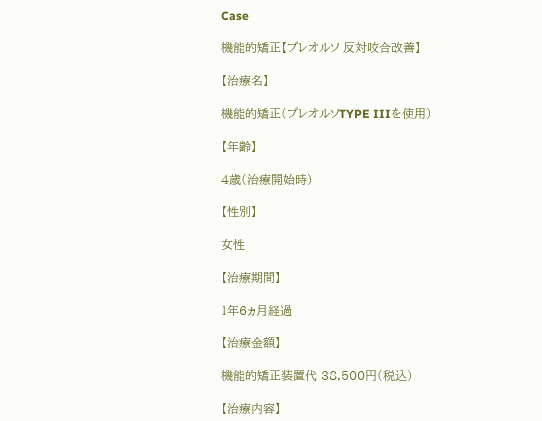Case

機能的矯正【プレオルソ 反対咬合改善】

【治療名】

機能的矯正(プレオルソTYPE IIIを使用)

【年齢】

4歳(治療開始時)

【性別】

女性

【治療期間】

1年6ヵ月経過

【治療金額】

機能的矯正装置代 38,500円(税込)

【治療内容】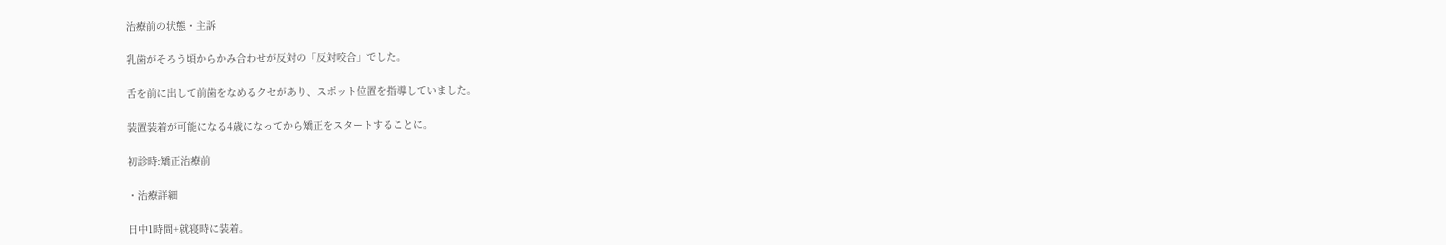治療前の状態・主訴

乳歯がそろう頃からかみ合わせが反対の「反対咬合」でした。

舌を前に出して前歯をなめるクセがあり、スポット位置を指導していました。

装置装着が可能になる4歳になってから矯正をスタートすることに。

初診時:矯正治療前

・治療詳細

日中1時間+就寝時に装着。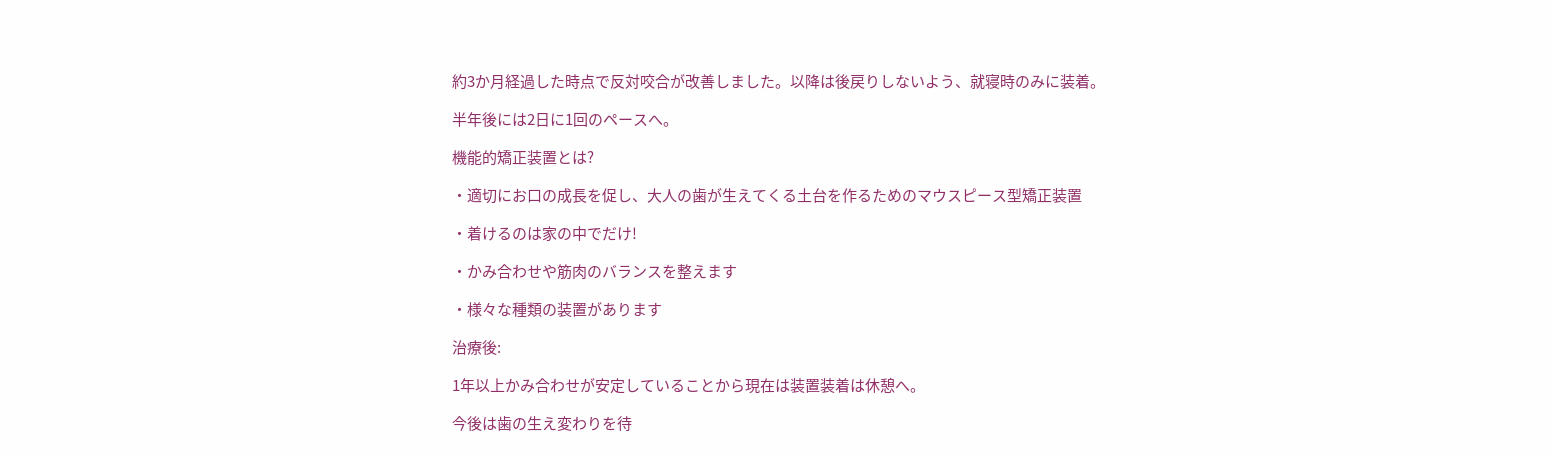約3か月経過した時点で反対咬合が改善しました。以降は後戻りしないよう、就寝時のみに装着。

半年後には2日に1回のペースへ。

機能的矯正装置とは?

・適切にお口の成長を促し、大人の歯が生えてくる土台を作るためのマウスピース型矯正装置

・着けるのは家の中でだけ!

・かみ合わせや筋肉のバランスを整えます

・様々な種類の装置があります

治療後:

1年以上かみ合わせが安定していることから現在は装置装着は休憩へ。

今後は歯の生え変わりを待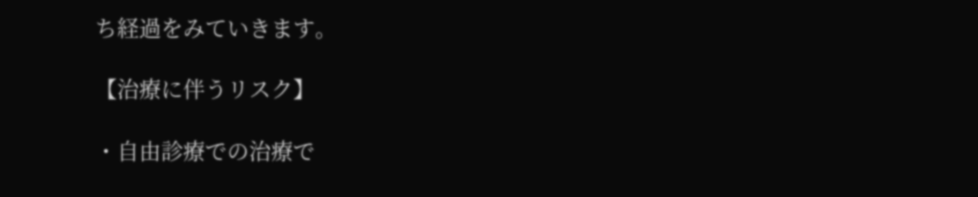ち経過をみていきます。

【治療に伴うリスク】

・自由診療での治療で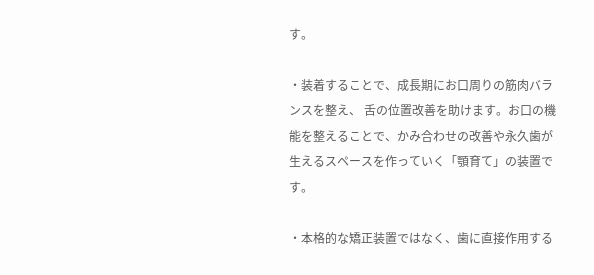す。

・装着することで、成長期にお口周りの筋肉バランスを整え、 舌の位置改善を助けます。お口の機能を整えることで、かみ合わせの改善や永久歯が生えるスペースを作っていく「顎育て」の装置です。

・本格的な矯正装置ではなく、歯に直接作用する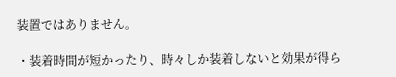装置ではありません。

・装着時間が短かったり、時々しか装着しないと効果が得ら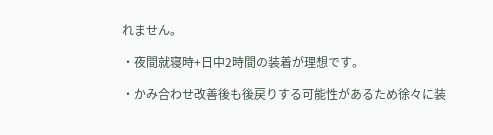れません。

・夜間就寝時+日中2時間の装着が理想です。

・かみ合わせ改善後も後戻りする可能性があるため徐々に装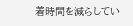着時間を減らしてい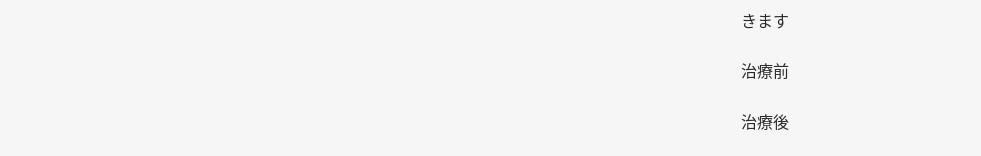きます

治療前

治療後